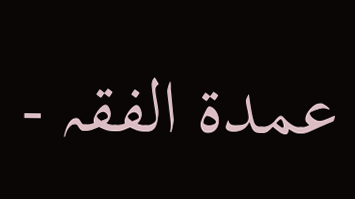عمدۃ الفقہ -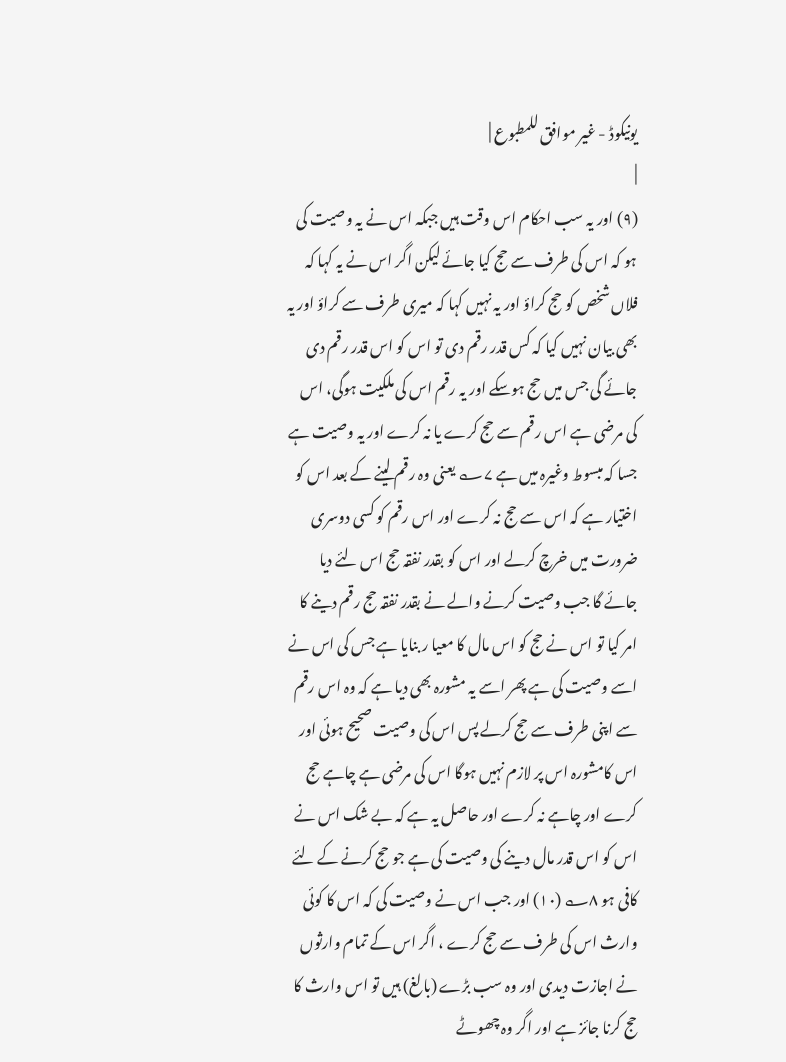یونیکوڈ - غیر موافق للمطبوع |
|
(۹) اور یہ سب احکام اس وقت ہیں جبکہ اس نے یہ وصیت کی ہو کہ اس کی طرف سے حج کیا جائے لیکن اگر اس نے یہ کہا کہ فلاں شخص کو حج کراؤ اور یہ نہیں کہا کہ میری طرف سے کراؤ اور یہ بھی بیان نہیں کیا کہ کس قدر رقم دی تو اس کو اس قدر رقم دی جائے گی جس میں حج ہوسکے اور یہ رقم اس کی ملکیت ہوگی، اس کی مرضی ہے اس رقم سے حج کرے یا نہ کرے اور یہ وصیت ہے جسا کہ مبسوط وغیرہ میں ہے ۷؎ یعنی وہ رقم لینے کے بعد اس کو اختیار ہے کہ اس سے حج نہ کرے اور اس رقم کو کسی دوسری ضرورت میں خرچ کرلے اور اس کو بقدر نفقہ حج اس لئے دیا جائے گا جب وصیت کرنے والے نے بقدر نفقہ حج رقم دینے کا امر کیا تو اس نے حج کو اس مال کا معیا ر بنایا ہے جس کی اس نے اسے وصیت کی ہے پھر اسے یہ مشورہ بھی دیا ہے کہ وہ اس رقم سے اپنی طرف سے حج کرلے پس اس کی وصیت صحیح ہوئی اور اس کامشورہ اس پر لازم نہیں ہوگا اس کی مرضی ہے چاہے حج کرے اور چاہے نہ کرے اور حاصل یہ ہے کہ بے شک اس نے اس کو اس قدر مال دینے کی وصیت کی ہے جو حج کرنے کے لئے کافی ہو ۸؎ (۱۰) اور جب اس نے وصیت کی کہ اس کا کوئی وارث اس کی طرف سے حج کرے ، اگر اس کے تمام وارثوں نے اجازت دیدی اور وہ سب بڑے (بالغ) ہیں تو اس وارث کا حج کرنا جائز ہے اور اگر وہ چھوٹے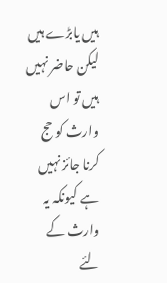ہیں یابڑے ہیں لیکن حاضر نہیں ہیں تو اس وارث کو حج کرنا جائز نہیں ہے کیونکہ یہ وارث کے لئے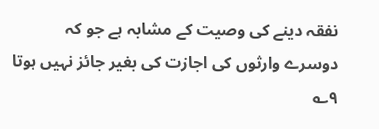نفقہ دینے کی وصیت کے مشابہ ہے جو کہ دوسرے وارثوں کی اجازت کی بغیر جائز نہیں ہوتا ۹؎